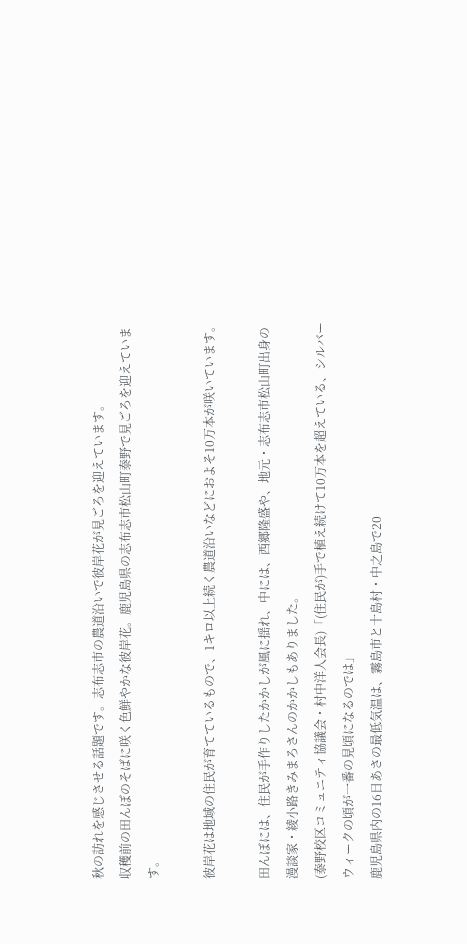秋の訪れを感じさせる話題です。志布志市の農道沿いで彼岸花が見ごろを迎えています。
収穫前の田んぼのそばに咲く色鮮やかな彼岸花。鹿児島県の志布志市松山町泰野で見ごろを迎えています。

彼岸花は地域の住民が育てているもので、1キロ以上続く農道沿いなどにおよそ10万本が咲いています。

田んぼには、住民が手作りしたかかしが風に揺れ、中には、西郷隆盛や、地元・志布志市松山町出身の漫談家・綾小路きみまろさんのかかしもありました。
(泰野校区コミュニティ協議会・村中洋人会長)「(住民が)手で植え続けて10万本を超えている、シルバーウィークの頃が一番の見頃になるのでは」
鹿児島県内の16日あさの最低気温は、霧島市と十島村・中之島で20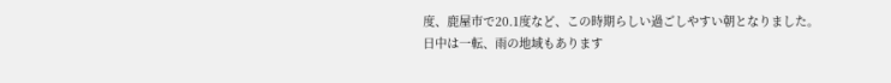度、鹿屋市で20.1度など、この時期らしい過ごしやすい朝となりました。
日中は一転、雨の地域もあります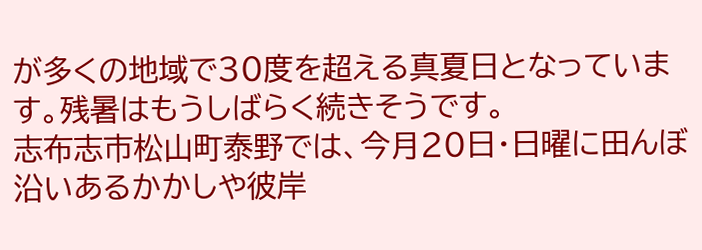が多くの地域で30度を超える真夏日となっています。残暑はもうしばらく続きそうです。
志布志市松山町泰野では、今月20日・日曜に田んぼ沿いあるかかしや彼岸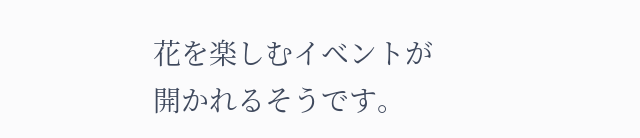花を楽しむイベントが開かれるそうです。